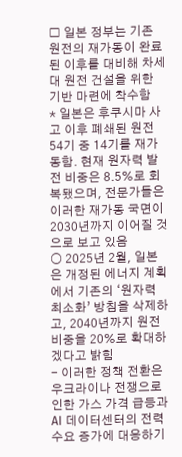□ 일본 정부는 기존 원전의 재가동이 완료된 이후를 대비해 차세대 원전 건설을 위한 기반 마련에 착수함
* 일본은 후쿠시마 사고 이후 폐쇄된 원전 54기 중 14기를 재가동함. 현재 원자력 발전 비중은 8.5%로 회복됐으며, 전문가들은 이러한 재가동 국면이 2030년까지 이어질 것으로 보고 있음
○ 2025년 2월, 일본은 개정된 에너지 계획에서 기존의 ‘원자력 최소화’ 방침을 삭제하고, 2040년까지 원전 비중을 20%로 확대하겠다고 밝힘
- 이러한 정책 전환은 우크라이나 전쟁으로 인한 가스 가격 급등과 AI 데이터센터의 전력 수요 증가에 대응하기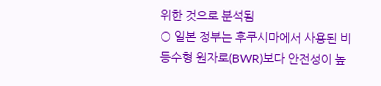위한 것으로 분석됨
○ 일본 정부는 후쿠시마에서 사용된 비등수형 원자로(BWR)보다 안전성이 높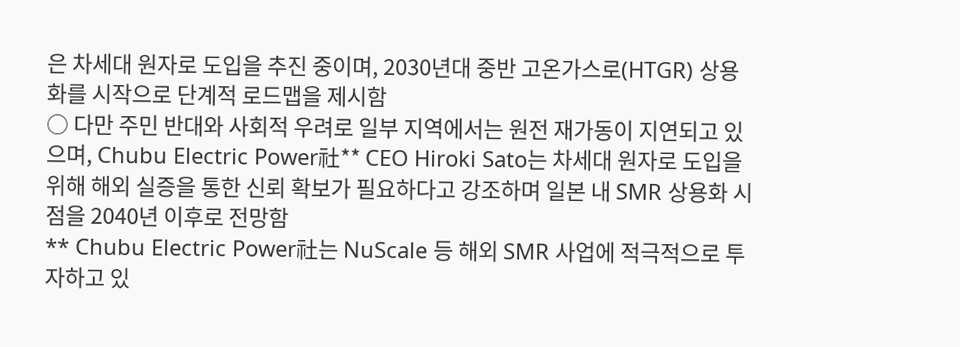은 차세대 원자로 도입을 추진 중이며, 2030년대 중반 고온가스로(HTGR) 상용화를 시작으로 단계적 로드맵을 제시함
○ 다만 주민 반대와 사회적 우려로 일부 지역에서는 원전 재가동이 지연되고 있으며, Chubu Electric Power社** CEO Hiroki Sato는 차세대 원자로 도입을 위해 해외 실증을 통한 신뢰 확보가 필요하다고 강조하며 일본 내 SMR 상용화 시점을 2040년 이후로 전망함
** Chubu Electric Power社는 NuScale 등 해외 SMR 사업에 적극적으로 투자하고 있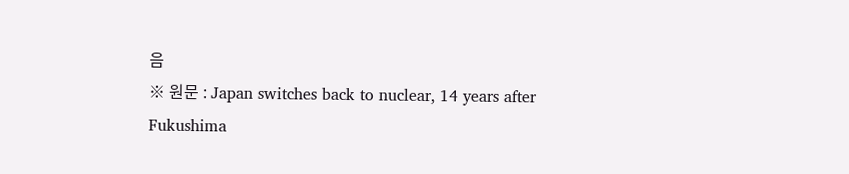음
※ 원문 : Japan switches back to nuclear, 14 years after Fukushima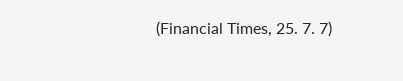(Financial Times, 25. 7. 7)